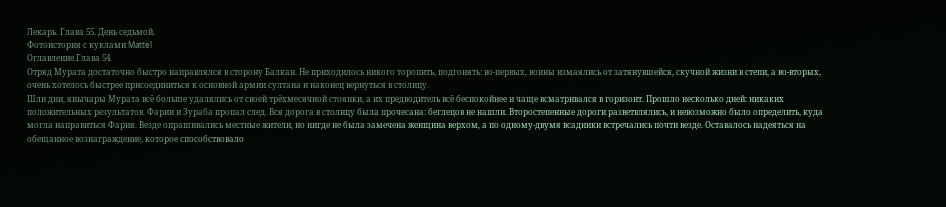Лекарь. Глава 55. День седьмой.
Фотоистория с куклами Mattel
Оглавление.Глава 54.
Отряд Мурата достаточно быстро направлялся в сторону Балкан. Не приходилось никого торопить, подгонять: во-первых, воины измаялись от затянувшейся, скучной жизни в степи, а во-вторых, очень хотелось быстрее присоединиться к основной армии султана и наконец вернуться в столицу.
Шли дни, янычары Мурата всё больше удалялись от своей трёхмесячной стоянки, а их предводитель всё беспокойнее и чаще всматривался в горизонт. Прошло несколько дней: никаких положительных результатов. Фарии и Зураба пропал след. Вся дорога в столицу была прочесана: беглецов не нашли. Второстепенные дороги разветвлялись, и невозможно было определить, куда могла направиться Фария. Везде опрашивались местные жители, но нигде не была замечена женщина верхом, а по одному-двумя всадники встречались почти везде. Оставалось надеяться на обещанное вознаграждение, которое способствовало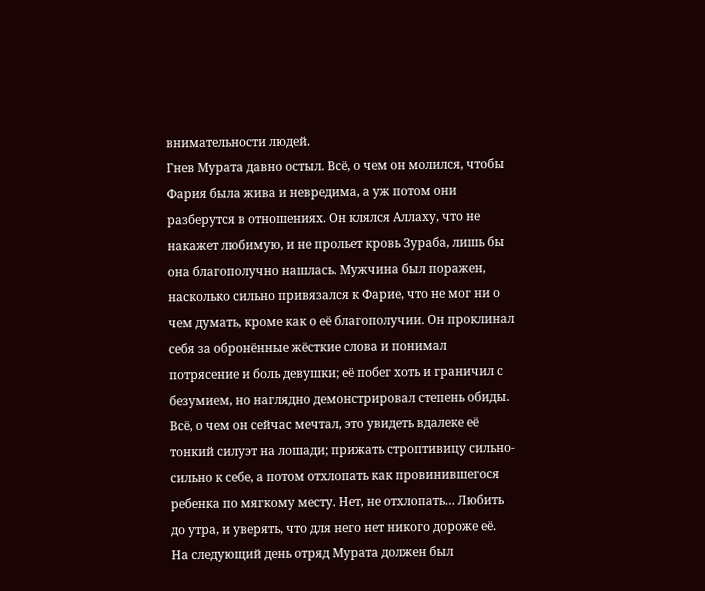внимательности людей.
Гнев Мурата давно остыл. Всё, о чем он молился, чтобы Фария была жива и невредима, а уж потом они разберутся в отношениях. Он клялся Аллаху, что не накажет любимую, и не прольет кровь Зураба, лишь бы она благополучно нашлась. Мужчина был поражен, насколько сильно привязался к Фарие, что не мог ни о чем думать, кроме как о её благополучии. Он проклинал себя за обронённые жёсткие слова и понимал потрясение и боль девушки; её побег хоть и граничил с безумием, но наглядно демонстрировал степень обиды. Всё, о чем он сейчас мечтал, это увидеть вдалеке её тонкий силуэт на лошади; прижать строптивицу сильно-сильно к себе, а потом отхлопать как провинившегося ребенка по мягкому месту. Нет, не отхлопать… Любить до утра, и уверять, что для него нет никого дороже её.
На следующий день отряд Мурата должен был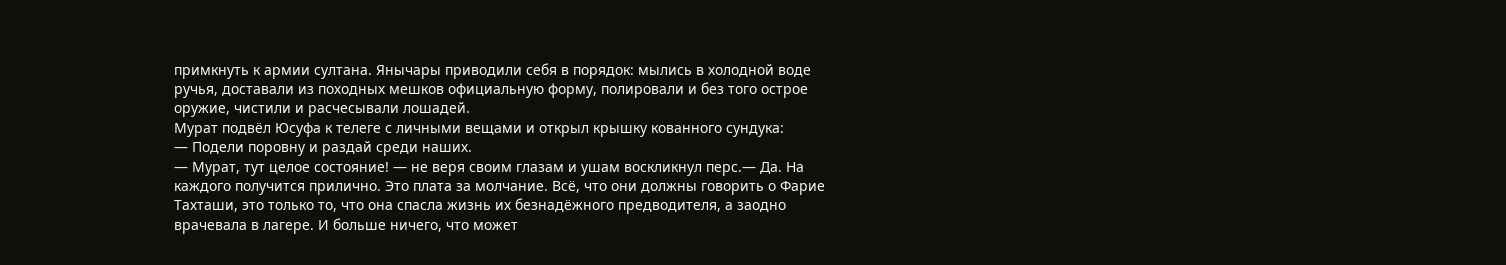примкнуть к армии султана. Янычары приводили себя в порядок: мылись в холодной воде ручья, доставали из походных мешков официальную форму, полировали и без того острое оружие, чистили и расчесывали лошадей.
Мурат подвёл Юсуфа к телеге с личными вещами и открыл крышку кованного сундука:
— Подели поровну и раздай среди наших.
— Мурат, тут целое состояние! — не веря своим глазам и ушам воскликнул перс.— Да. На каждого получится прилично. Это плата за молчание. Всё, что они должны говорить о Фарие Тахташи, это только то, что она спасла жизнь их безнадёжного предводителя, а заодно врачевала в лагере. И больше ничего, что может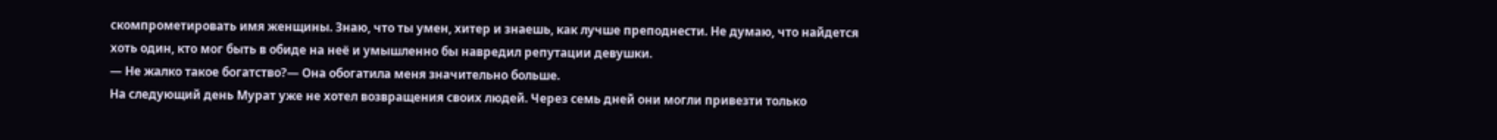скомпрометировать имя женщины. Знаю, что ты умен, хитер и знаешь, как лучше преподнести. Не думаю, что найдется хоть один, кто мог быть в обиде на неё и умышленно бы навредил репутации девушки.
— Не жалко такое богатство?— Она обогатила меня значительно больше.
На следующий день Мурат уже не хотел возвращения своих людей. Через семь дней они могли привезти только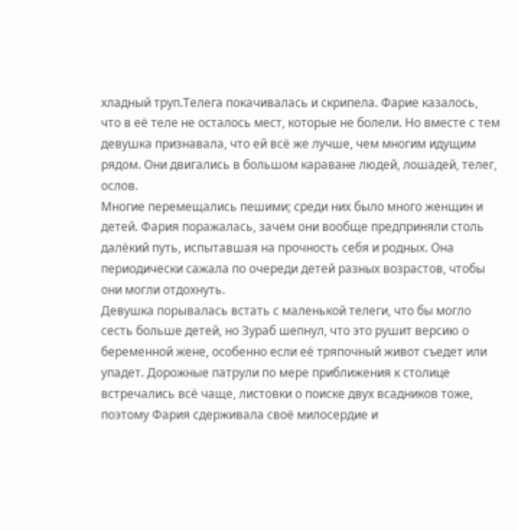хладный труп.Телега покачивалась и скрипела. Фарие казалось, что в её теле не осталось мест, которые не болели. Но вместе с тем девушка признавала, что ей всё же лучше, чем многим идущим рядом. Они двигались в большом караване людей, лошадей, телег, ослов.
Многие перемещались пешими; среди них было много женщин и детей. Фария поражалась, зачем они вообще предприняли столь далёкий путь, испытавшая на прочность себя и родных. Она периодически сажала по очереди детей разных возрастов, чтобы они могли отдохнуть.
Девушка порывалась встать с маленькой телеги, что бы могло сесть больше детей, но Зураб шепнул, что это рушит версию о беременной жене, особенно если её тряпочный живот съедет или упадет. Дорожные патрули по мере приближения к столице встречались всё чаще, листовки о поиске двух всадников тоже, поэтому Фария сдерживала своё милосердие и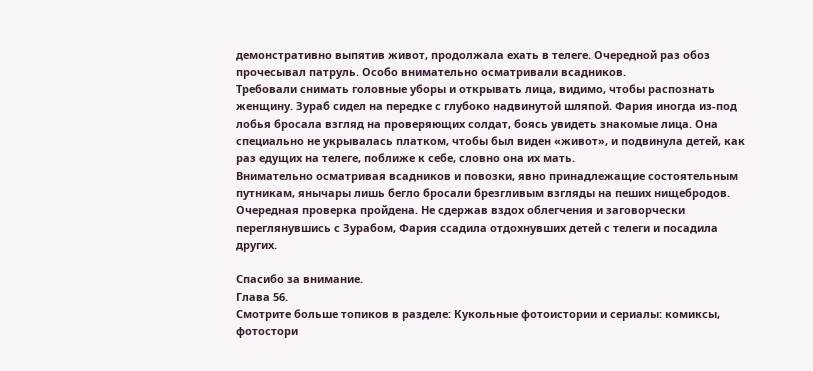демонстративно выпятив живот, продолжала ехать в телеге. Очередной раз обоз прочесывал патруль. Особо внимательно осматривали всадников.
Требовали снимать головные уборы и открывать лица, видимо, чтобы распознать женщину. Зураб сидел на передке с глубоко надвинутой шляпой. Фария иногда из-под лобья бросала взгляд на проверяющих солдат, боясь увидеть знакомые лица. Она специально не укрывалась платком, чтобы был виден «живот», и подвинула детей, как раз едущих на телеге, поближе к себе, словно она их мать.
Внимательно осматривая всадников и повозки, явно принадлежащие состоятельным путникам, янычары лишь бегло бросали брезгливым взгляды на пеших нищебродов. Очередная проверка пройдена. Не сдержав вздох облегчения и заговорчески переглянувшись с Зурабом, Фария ссадила отдохнувших детей с телеги и посадила других.

Спасибо за внимание.
Глава 56.
Смотрите больше топиков в разделе: Кукольные фотоистории и сериалы: комиксы, фотостори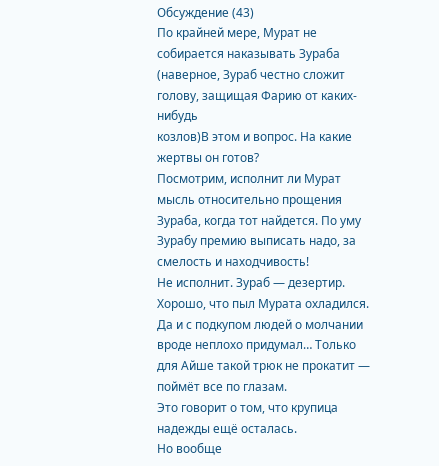Обсуждение (43)
По крайней мере, Мурат не собирается наказывать Зураба
(наверное, Зураб честно сложит голову, защищая Фарию от каких-нибудь
козлов)В этом и вопрос. На какие жертвы он готов?
Посмотрим, исполнит ли Мурат мысль относительно прощения Зураба, когда тот найдется. По уму Зурабу премию выписать надо, за смелость и находчивость!
Не исполнит. Зураб — дезертир.
Хорошо, что пыл Мурата охладился. Да и с подкупом людей о молчании вроде неплохо придумал… Только для Айше такой трюк не прокатит — поймёт все по глазам.
Это говорит о том, что крупица надежды ещё осталась.
Но вообще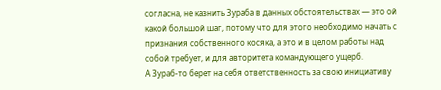согласна, не казнить Зураба в данных обстоятельствах — это ой какой большой шаг, потому что для этого необходимо начать с признания собственного косяка, а это и в целом работы над собой требует, и для авторитета командующего ущерб.
А Зураб-то берет на себя ответственность за свою инициативу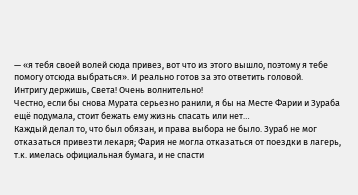— «я тебя своей волей сюда привез, вот что из этого вышло, поэтому я тебе помогу отсюда выбраться». И реально готов за это ответить головой.
Интригу держишь, Света! Очень волнительно!
Честно, если бы снова Мурата серьезно ранили, я бы на Месте Фарии и Зураба ещё подумала, стоит бежать ему жизнь спасать или нет…
Каждый делал то, что был обязан, и права выбора не было. Зураб не мог отказаться привезти лекаря; Фария не могла отказаться от поездки в лагерь, т.к. имелась официальная бумага, и не спасти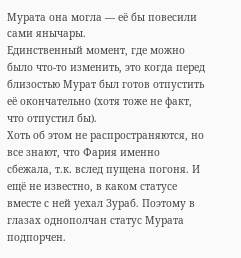Мурата она могла — её бы повесили сами янычары.
Единственный момент, где можно было что-то изменить, это когда перед близостью Мурат был готов отпустить её окончательно (хотя тоже не факт, что отпустил бы).
Хоть об этом не распространяются, но все знают, что Фария именно сбежала, т.к. вслед пущена погоня. И ещё не известно, в каком статусе вместе с ней уехал Зураб. Поэтому в глазах однополчан статус Мурата подпорчен.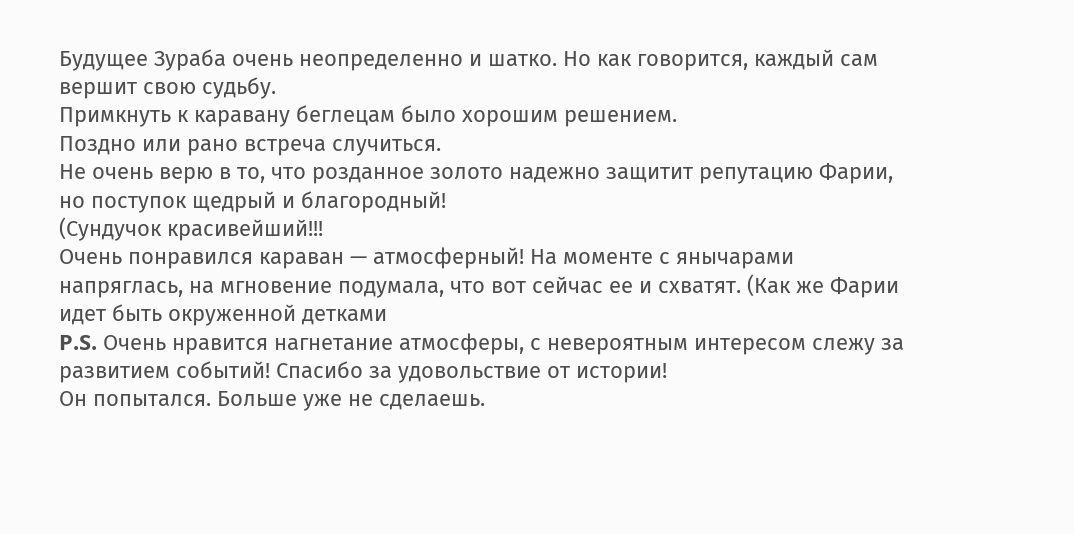Будущее Зураба очень неопределенно и шатко. Но как говорится, каждый сам вершит свою судьбу.
Примкнуть к каравану беглецам было хорошим решением.
Поздно или рано встреча случиться.
Не очень верю в то, что розданное золото надежно защитит репутацию Фарии, но поступок щедрый и благородный!
(Сундучок красивейший!!!
Очень понравился караван — атмосферный! На моменте с янычарами напряглась, на мгновение подумала, что вот сейчас ее и схватят. (Как же Фарии идет быть окруженной детками
P.S. Очень нравится нагнетание атмосферы, с невероятным интересом слежу за развитием событий! Спасибо за удовольствие от истории!
Он попытался. Больше уже не сделаешь.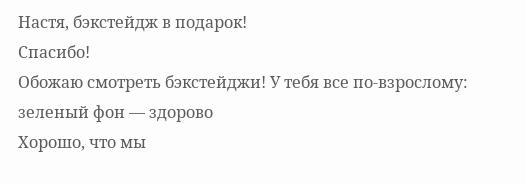Настя, бэкстейдж в подарок!
Спасибо!
Обожаю смотреть бэкстейджи! У тебя все по-взрослому: зеленый фон — здорово
Хорошо, что мы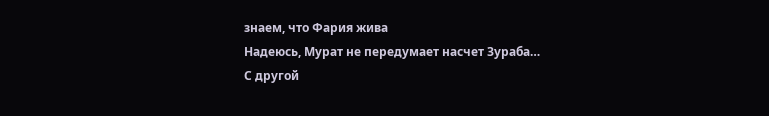знаем, что Фария жива
Надеюсь, Мурат не передумает насчет Зураба…
С другой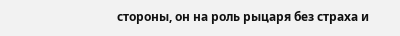стороны, он на роль рыцаря без страха и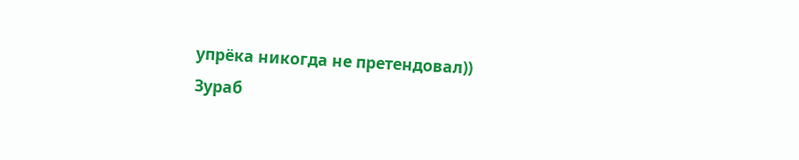упрёка никогда не претендовал))
Зураб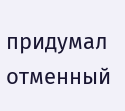придумал отменный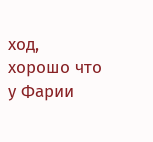ход, хорошо что у Фарии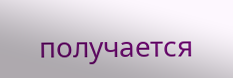получается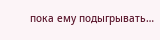пока ему подыгрывать…